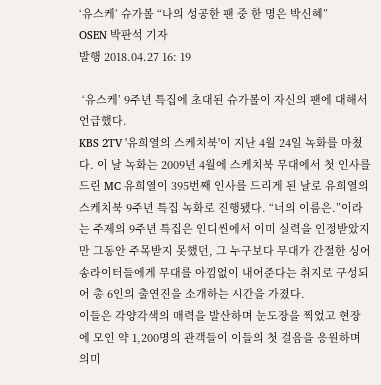‘유스케’ 슈가볼 “나의 성공한 팬 중 한 명은 박신혜”
OSEN 박판석 기자
발행 2018.04.27 16: 19

 ‘유스케’ 9주년 특집에 초대된 슈가볼이 자신의 팬에 대해서 언급했다.
KBS 2TV '유희열의 스케치북'이 지난 4월 24일 녹화를 마쳤다. 이 날 녹화는 2009년 4월에 스케치북 무대에서 첫 인사를 드린 MC 유희열이 395번째 인사를 드리게 된 날로 유희열의 스케치북 9주년 특집 녹화로 진행됐다. “너의 이름은.”이라는 주제의 9주년 특집은 인디씬에서 이미 실력을 인정받았지만 그동안 주목받지 못했던, 그 누구보다 무대가 간절한 싱어송라이터들에게 무대를 아낌없이 내어준다는 취지로 구성되어 총 6인의 출연진을 소개하는 시간을 가졌다.
이들은 각양각색의 매력을 발산하며 눈도장을 찍었고 현장에 모인 약 1,200명의 관객들이 이들의 첫 걸음을 응원하며 의미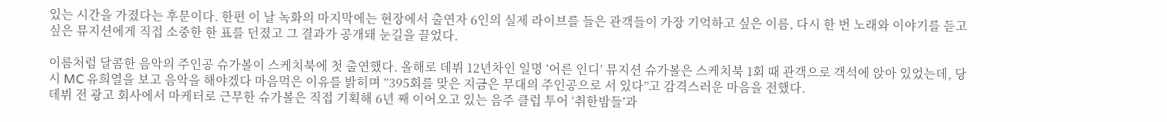있는 시간을 가졌다는 후문이다. 한편 이 날 녹화의 마지막에는 현장에서 출연자 6인의 실제 라이브를 들은 관객들이 가장 기억하고 싶은 이름, 다시 한 번 노래와 이야기를 듣고 싶은 뮤지션에게 직접 소중한 한 표를 던졌고 그 결과가 공개돼 눈길을 끌었다.

이름처럼 달콤한 음악의 주인공 슈가볼이 스케치북에 첫 출연했다. 올해로 데뷔 12년차인 일명 ‘어른 인디’ 뮤지션 슈가볼은 스케치북 1회 때 관객으로 객석에 앉아 있었는데, 당시 MC 유희열을 보고 음악을 해야겠다 마음먹은 이유를 밝히며 “395회를 맞은 지금은 무대의 주인공으로 서 있다”고 감격스러운 마음을 전했다.
데뷔 전 광고 회사에서 마케터로 근무한 슈가볼은 직접 기획해 6년 째 이어오고 있는 음주 클럽 투어 ‘취한밤들’과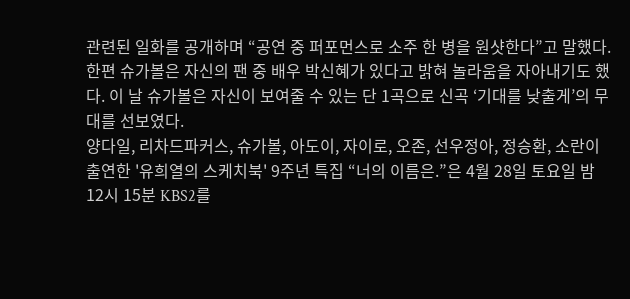관련된 일화를 공개하며 “공연 중 퍼포먼스로 소주 한 병을 원샷한다”고 말했다. 한편 슈가볼은 자신의 팬 중 배우 박신혜가 있다고 밝혀 놀라움을 자아내기도 했다. 이 날 슈가볼은 자신이 보여줄 수 있는 단 1곡으로 신곡 ‘기대를 낮출게’의 무대를 선보였다.
양다일, 리차드파커스, 슈가볼, 아도이, 자이로, 오존, 선우정아, 정승환, 소란이 출연한 '유희열의 스케치북' 9주년 특집 “너의 이름은.”은 4월 28일 토요일 밤 12시 15분 KBS2를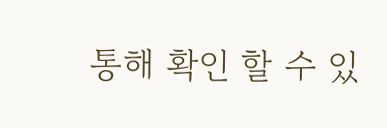통해 확인 할 수 있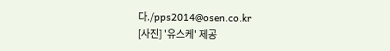다./pps2014@osen.co.kr
[사진] '유스케' 제공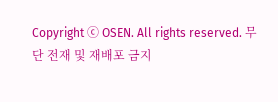Copyright ⓒ OSEN. All rights reserved. 무단 전재 및 재배포 금지